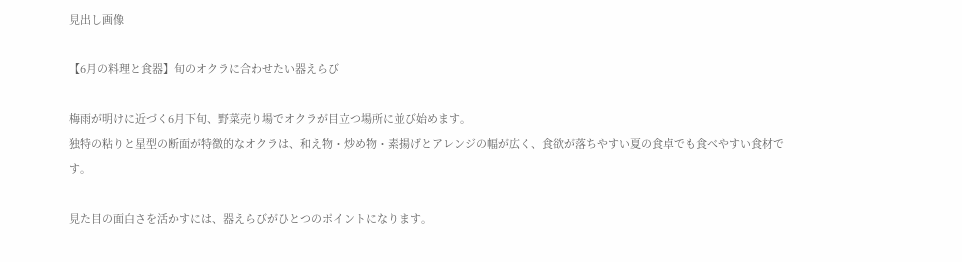見出し画像

【6月の料理と食器】旬のオクラに合わせたい器えらび

梅雨が明けに近づく6月下旬、野菜売り場でオクラが目立つ場所に並び始めます。
独特の粘りと星型の断面が特徴的なオクラは、和え物・炒め物・素揚げとアレンジの幅が広く、食欲が落ちやすい夏の食卓でも食べやすい食材です。

見た目の面白さを活かすには、器えらびがひとつのポイントになります。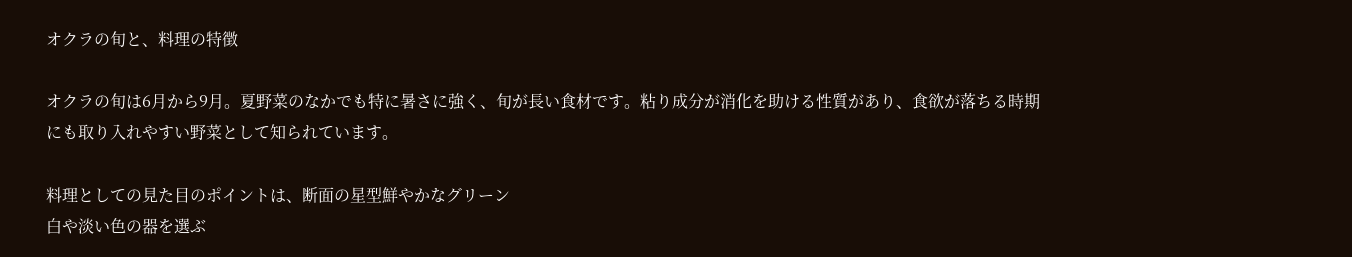オクラの旬と、料理の特徴

オクラの旬は6月から9月。夏野菜のなかでも特に暑さに強く、旬が長い食材です。粘り成分が消化を助ける性質があり、食欲が落ちる時期にも取り入れやすい野菜として知られています。

料理としての見た目のポイントは、断面の星型鮮やかなグリーン
白や淡い色の器を選ぶ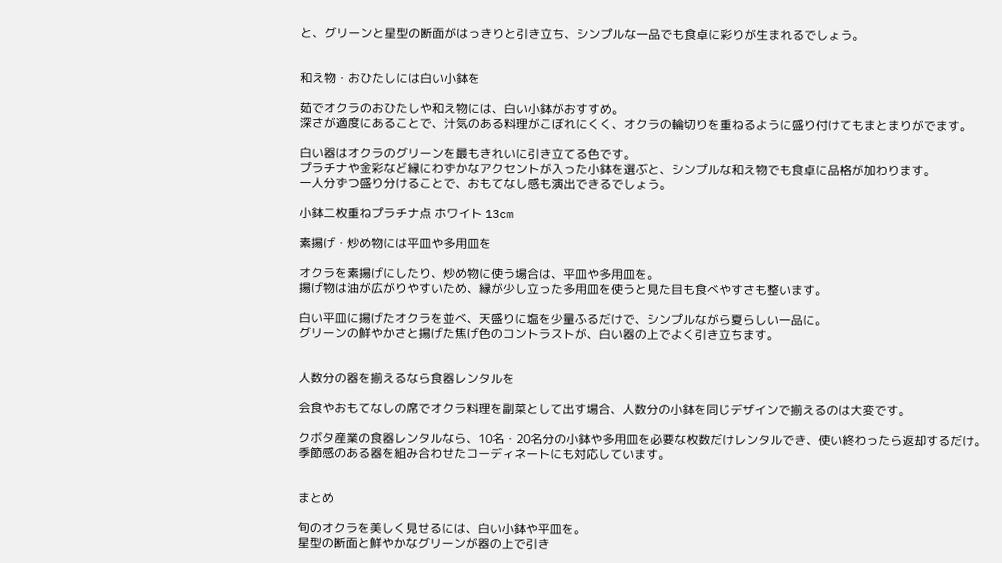と、グリーンと星型の断面がはっきりと引き立ち、シンプルな一品でも食卓に彩りが生まれるでしょう。


和え物・おひたしには白い小鉢を

茹でオクラのおひたしや和え物には、白い小鉢がおすすめ。
深さが適度にあることで、汁気のある料理がこぼれにくく、オクラの輪切りを重ねるように盛り付けてもまとまりがでます。

白い器はオクラのグリーンを最もきれいに引き立てる色です。
プラチナや金彩など縁にわずかなアクセントが入った小鉢を選ぶと、シンプルな和え物でも食卓に品格が加わります。
一人分ずつ盛り分けることで、おもてなし感も演出できるでしょう。

小鉢二枚重ねプラチナ点 ホワイト 13cm

素揚げ・炒め物には平皿や多用皿を

オクラを素揚げにしたり、炒め物に使う場合は、平皿や多用皿を。
揚げ物は油が広がりやすいため、縁が少し立った多用皿を使うと見た目も食べやすさも整います。

白い平皿に揚げたオクラを並べ、天盛りに塩を少量ふるだけで、シンプルながら夏らしい一品に。
グリーンの鮮やかさと揚げた焦げ色のコントラストが、白い器の上でよく引き立ちます。


人数分の器を揃えるなら食器レンタルを

会食やおもてなしの席でオクラ料理を副菜として出す場合、人数分の小鉢を同じデザインで揃えるのは大変です。

クボタ産業の食器レンタルなら、10名・20名分の小鉢や多用皿を必要な枚数だけレンタルでき、使い終わったら返却するだけ。
季節感のある器を組み合わせたコーディネートにも対応しています。


まとめ

旬のオクラを美しく見せるには、白い小鉢や平皿を。
星型の断面と鮮やかなグリーンが器の上で引き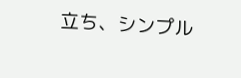立ち、シンプル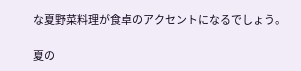な夏野菜料理が食卓のアクセントになるでしょう。

夏の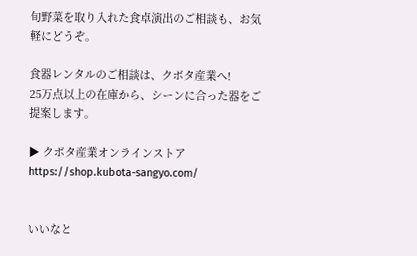旬野菜を取り入れた食卓演出のご相談も、お気軽にどうぞ。

食器レンタルのご相談は、クボタ産業へ!
25万点以上の在庫から、シーンに合った器をご提案します。

▶ クボタ産業オンラインストア
https://shop.kubota-sangyo.com/


いいなと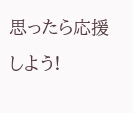思ったら応援しよう!